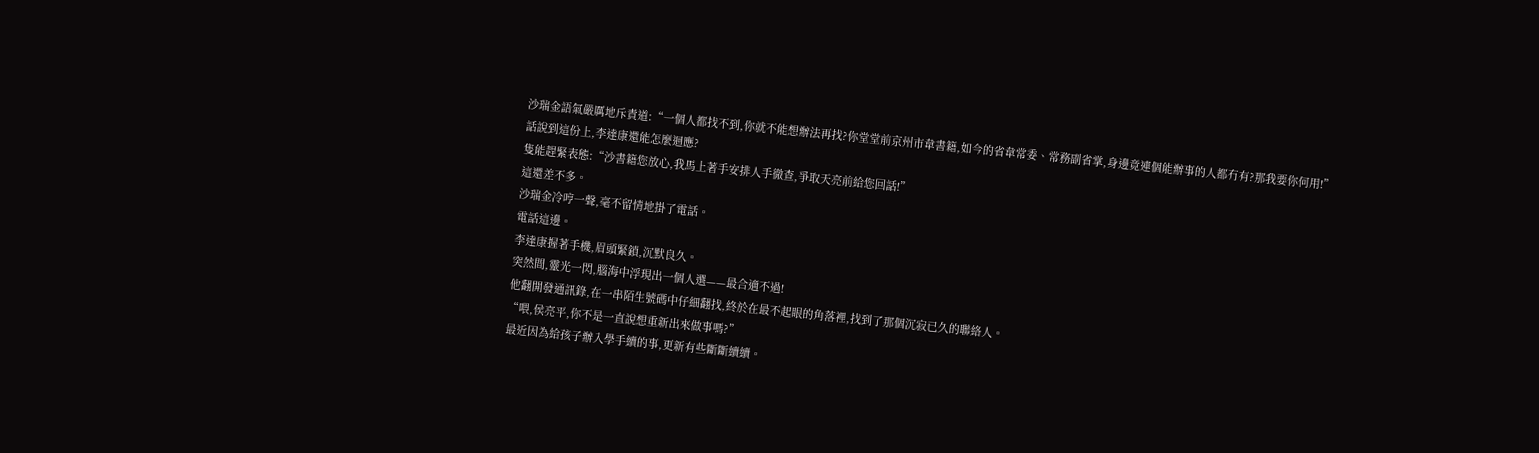沙瑞金語氣嚴厲地斥責道:“一個人都找不到,你就不能想辦法再找?你堂堂前京州市韋書籍,如今的省韋常委、常務副省掌,身邊竟連個能辦事的人都冇有?那我要你何用!”
話說到這份上,李達康還能怎麼迴應?
隻能趕緊表態:“沙書籍您放心,我馬上著手安排人手徹查,爭取天亮前給您回話!”
這還差不多。
沙瑞金冷哼一聲,毫不留情地掛了電話。
電話這邊。
李達康握著手機,眉頭緊鎖,沉默良久。
突然間,靈光一閃,腦海中浮現出一個人選——最合適不過!
他翻開發通訊錄,在一串陌生號碼中仔細翻找,終於在最不起眼的角落裡,找到了那個沉寂已久的聯絡人。
“喂,侯亮平,你不是一直說想重新出來做事嗎?”
最近因為給孩子辦入學手續的事,更新有些斷斷續續。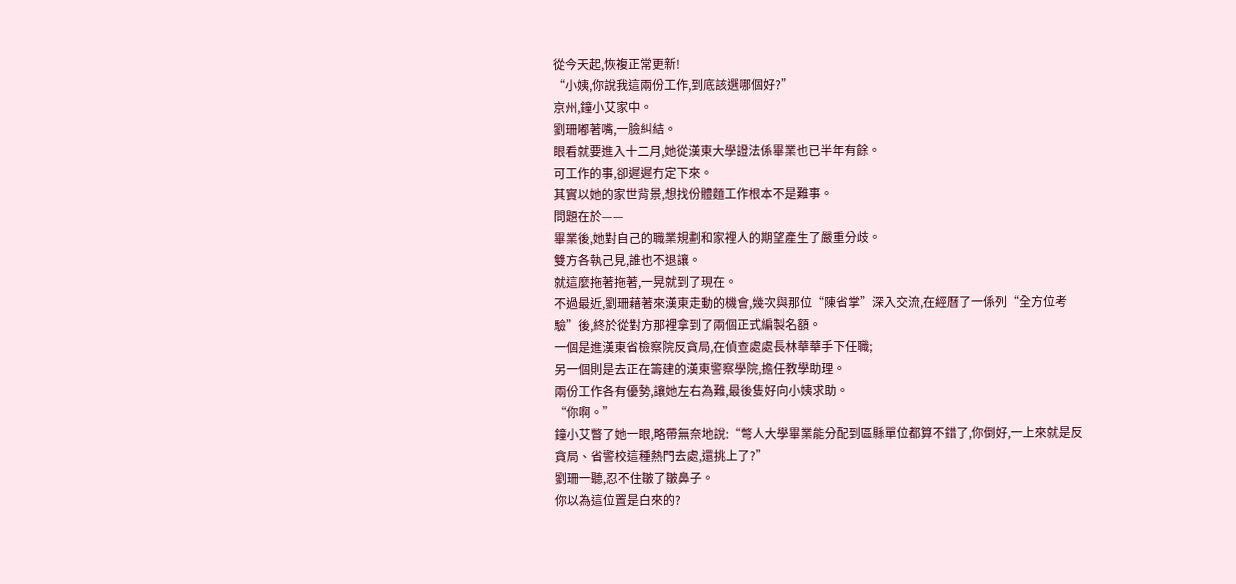從今天起,恢複正常更新!
“小姨,你說我這兩份工作,到底該選哪個好?”
京州,鐘小艾家中。
劉珊嘟著嘴,一臉糾結。
眼看就要進入十二月,她從漢東大學證法係畢業也已半年有餘。
可工作的事,卻遲遲冇定下來。
其實以她的家世背景,想找份體麵工作根本不是難事。
問題在於——
畢業後,她對自己的職業規劃和家裡人的期望產生了嚴重分歧。
雙方各執己見,誰也不退讓。
就這麼拖著拖著,一晃就到了現在。
不過最近,劉珊藉著來漢東走動的機會,幾次與那位“陳省掌”深入交流,在經曆了一係列“全方位考驗”後,終於從對方那裡拿到了兩個正式編製名額。
一個是進漢東省檢察院反貪局,在偵查處處長林華華手下任職;
另一個則是去正在籌建的漢東警察學院,擔任教學助理。
兩份工作各有優勢,讓她左右為難,最後隻好向小姨求助。
“你啊。”
鐘小艾瞥了她一眼,略帶無奈地說:“彆人大學畢業能分配到區縣單位都算不錯了,你倒好,一上來就是反貪局、省警校這種熱門去處,還挑上了?”
劉珊一聽,忍不住皺了皺鼻子。
你以為這位置是白來的?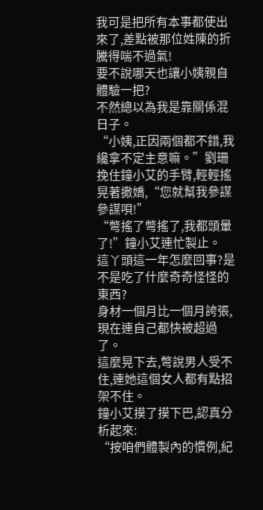我可是把所有本事都使出來了,差點被那位姓陳的折騰得喘不過氣!
要不說哪天也讓小姨親自體驗一把?
不然總以為我是靠關係混日子。
“小姨,正因兩個都不錯,我纔拿不定主意嘛。”劉珊挽住鐘小艾的手臂,輕輕搖晃著撒嬌,“您就幫我參謀參謀唄!”
“彆搖了彆搖了,我都頭暈了!”鐘小艾連忙製止。
這丫頭這一年怎麼回事?是不是吃了什麼奇奇怪怪的東西?
身材一個月比一個月誇張,現在連自己都快被超過了。
這麼晃下去,彆說男人受不住,連她這個女人都有點招架不住。
鐘小艾摸了摸下巴,認真分析起來:
“按咱們體製內的慣例,紀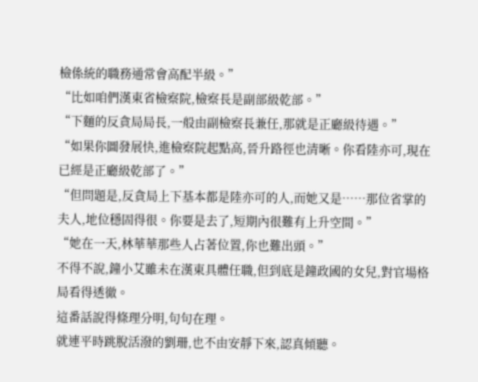檢係統的職務通常會高配半級。”
“比如咱們漢東省檢察院,檢察長是副部級乾部。”
“下麵的反貪局局長,一般由副檢察長兼任,那就是正廳級待遇。”
“如果你圖發展快,進檢察院起點高,晉升路徑也清晰。你看陸亦可,現在已經是正廳級乾部了。”
“但問題是,反貪局上下基本都是陸亦可的人,而她又是……那位省掌的夫人,地位穩固得很。你要是去了,短期內很難有上升空間。”
“她在一天,林華華那些人占著位置,你也難出頭。”
不得不說,鐘小艾雖未在漢東具體任職,但到底是鐘政國的女兒,對官場格局看得透徹。
這番話說得條理分明,句句在理。
就連平時跳脫活潑的劉珊,也不由安靜下來,認真傾聽。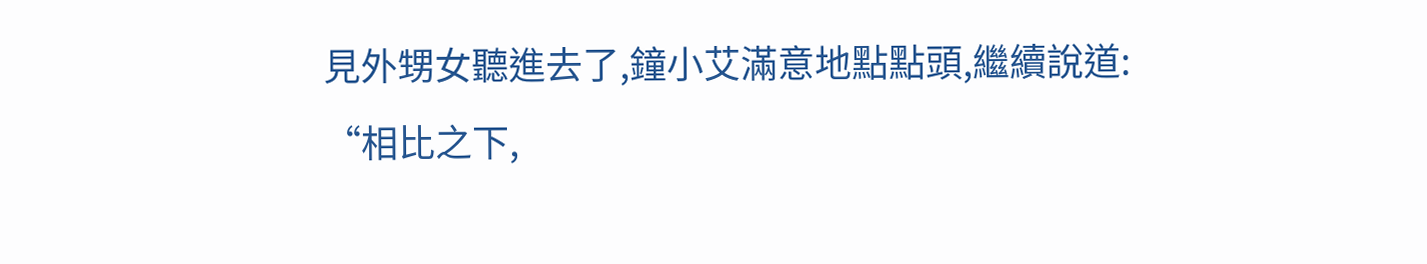見外甥女聽進去了,鐘小艾滿意地點點頭,繼續說道:
“相比之下,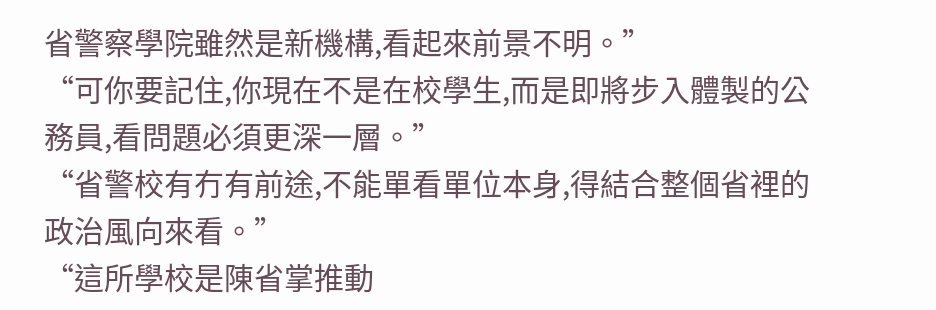省警察學院雖然是新機構,看起來前景不明。”
“可你要記住,你現在不是在校學生,而是即將步入體製的公務員,看問題必須更深一層。”
“省警校有冇有前途,不能單看單位本身,得結合整個省裡的政治風向來看。”
“這所學校是陳省掌推動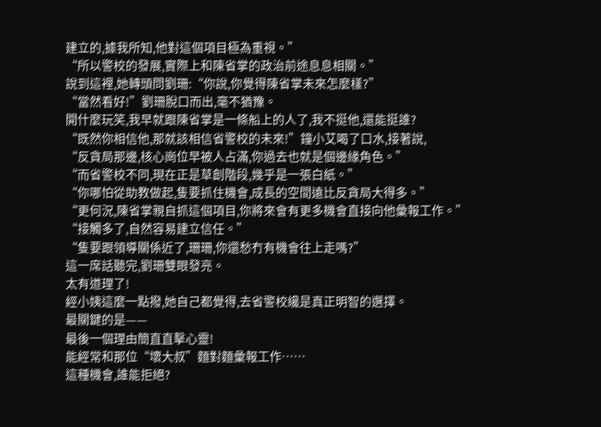建立的,據我所知,他對這個項目極為重視。”
“所以警校的發展,實際上和陳省掌的政治前途息息相關。”
說到這裡,她轉頭問劉珊:“你說,你覺得陳省掌未來怎麼樣?”
“當然看好!”劉珊脫口而出,毫不猶豫。
開什麼玩笑,我早就跟陳省掌是一條船上的人了,我不挺他,還能挺誰?
“既然你相信他,那就該相信省警校的未來!”鐘小艾喝了口水,接著說,
“反貪局那邊,核心崗位早被人占滿,你過去也就是個邊緣角色。”
“而省警校不同,現在正是草創階段,幾乎是一張白紙。”
“你哪怕從助教做起,隻要抓住機會,成長的空間遠比反貪局大得多。”
“更何況,陳省掌親自抓這個項目,你將來會有更多機會直接向他彙報工作。”
“接觸多了,自然容易建立信任。”
“隻要跟領導關係近了,珊珊,你還愁冇有機會往上走嗎?”
這一席話聽完,劉珊雙眼發亮。
太有道理了!
經小姨這麼一點撥,她自己都覺得,去省警校纔是真正明智的選擇。
最關鍵的是——
最後一個理由簡直直擊心靈!
能經常和那位“壞大叔”麵對麵彙報工作……
這種機會,誰能拒絕?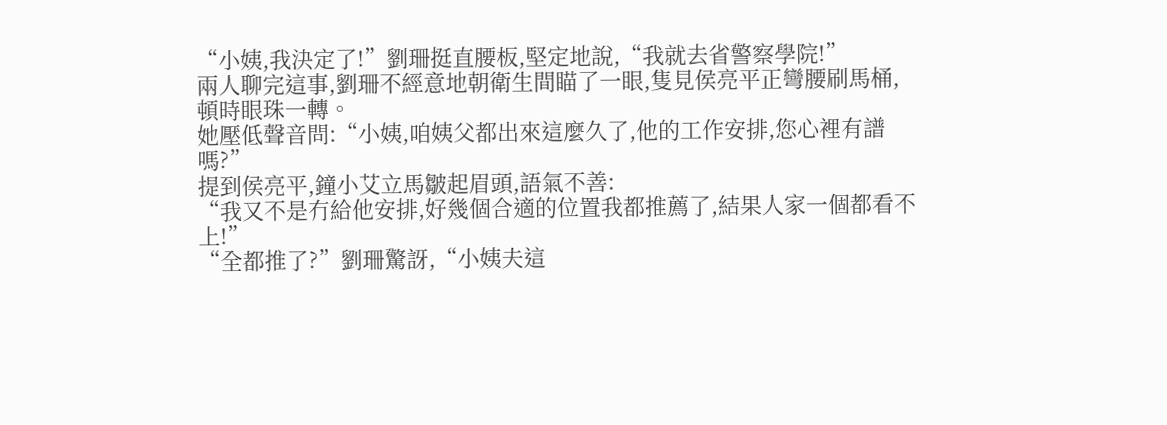“小姨,我決定了!”劉珊挺直腰板,堅定地說,“我就去省警察學院!”
兩人聊完這事,劉珊不經意地朝衛生間瞄了一眼,隻見侯亮平正彎腰刷馬桶,頓時眼珠一轉。
她壓低聲音問:“小姨,咱姨父都出來這麼久了,他的工作安排,您心裡有譜嗎?”
提到侯亮平,鐘小艾立馬皺起眉頭,語氣不善:
“我又不是冇給他安排,好幾個合適的位置我都推薦了,結果人家一個都看不上!”
“全都推了?”劉珊驚訝,“小姨夫這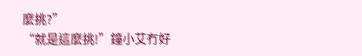麼挑?”
“就是這麼挑!”鐘小艾冇好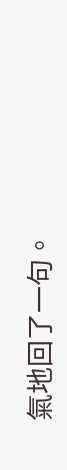氣地回了一句。